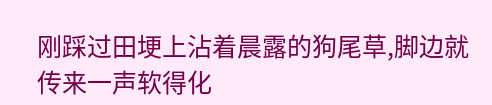刚踩过田埂上沾着晨露的狗尾草,脚边就传来一声软得化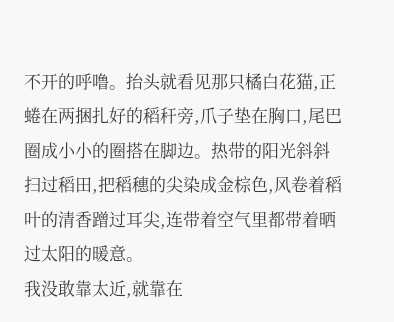不开的呼噜。抬头就看见那只橘白花猫,正蜷在两捆扎好的稻秆旁,爪子垫在胸口,尾巴圈成小小的圈搭在脚边。热带的阳光斜斜扫过稻田,把稻穗的尖染成金棕色,风卷着稻叶的清香蹭过耳尖,连带着空气里都带着晒过太阳的暖意。
我没敢靠太近,就靠在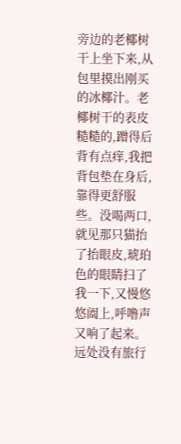旁边的老椰树干上坐下来,从包里摸出刚买的冰椰汁。老椰树干的表皮糙糙的,蹭得后背有点痒,我把背包垫在身后,靠得更舒服些。没喝两口,就见那只猫抬了抬眼皮,琥珀色的眼睛扫了我一下,又慢悠悠阖上,呼噜声又响了起来。远处没有旅行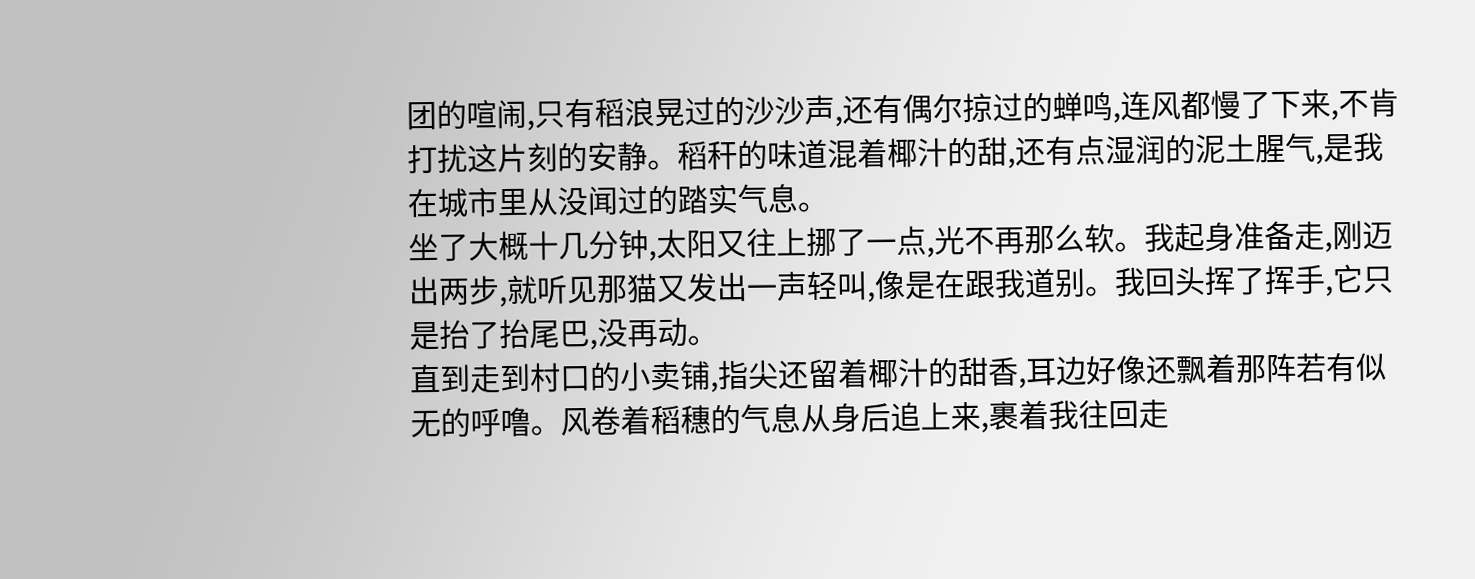团的喧闹,只有稻浪晃过的沙沙声,还有偶尔掠过的蝉鸣,连风都慢了下来,不肯打扰这片刻的安静。稻秆的味道混着椰汁的甜,还有点湿润的泥土腥气,是我在城市里从没闻过的踏实气息。
坐了大概十几分钟,太阳又往上挪了一点,光不再那么软。我起身准备走,刚迈出两步,就听见那猫又发出一声轻叫,像是在跟我道别。我回头挥了挥手,它只是抬了抬尾巴,没再动。
直到走到村口的小卖铺,指尖还留着椰汁的甜香,耳边好像还飘着那阵若有似无的呼噜。风卷着稻穗的气息从身后追上来,裹着我往回走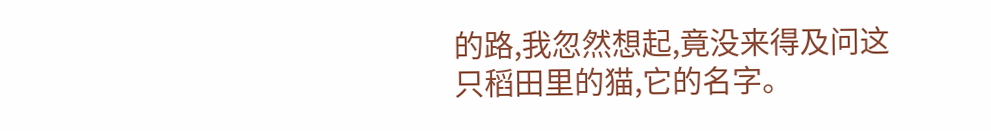的路,我忽然想起,竟没来得及问这只稻田里的猫,它的名字。